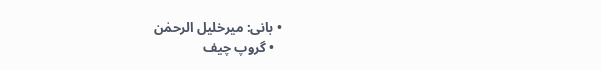• بانی: میرخلیل الرحمٰن
  • گروپ چیف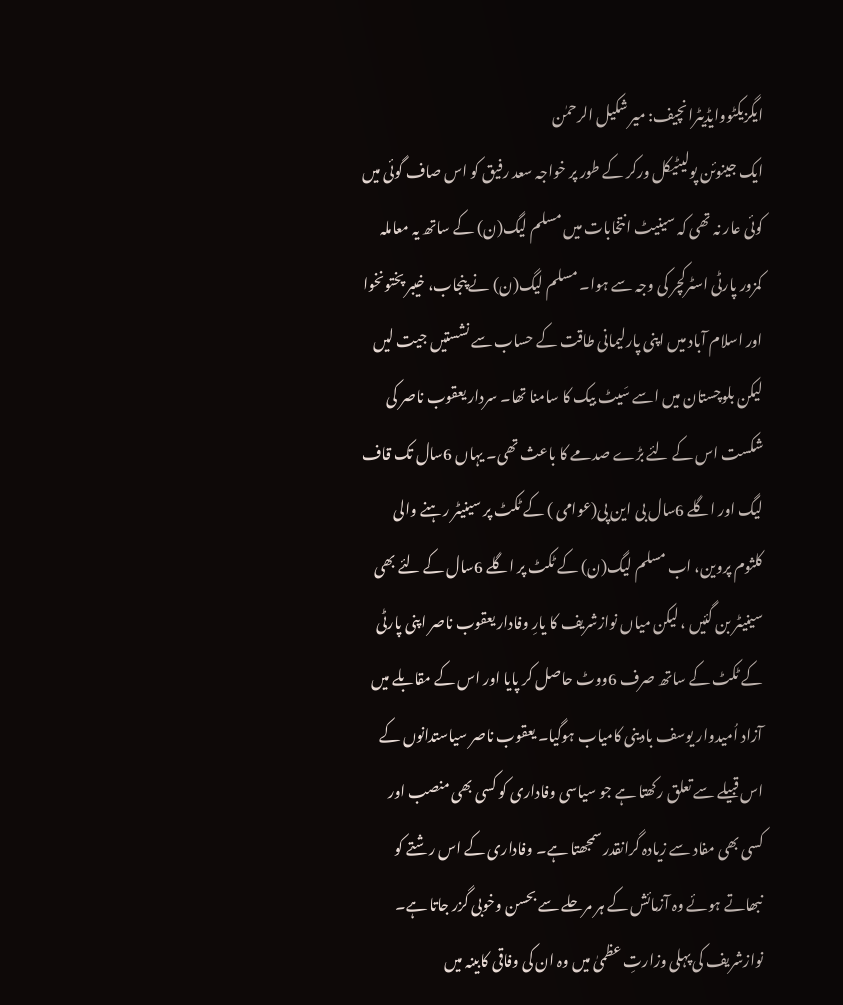ایگزیکٹووایڈیٹرانچیف: میر شکیل الرحمٰن
ایک جینوئن پولیٹیکل ورکر کے طور پر خواجہ سعد رفیق کو اس صاف گوئی میں کوئی عار نہ تھی کہ سینیٹ انتخابات میں مسلم لیگ(ن) کے ساتھ یہ معاملہ کمزور پارٹی اسٹرکچر کی وجہ سے ہوا۔ مسلم لیگ(ن) نے پنجاب، خیبر پختونخوا اور اسلام آباد میں اپنی پارلیمانی طاقت کے حساب سے نشستیں جیت لیں لیکن بلوچستان میں اسے سَیٹ بیک کا سامنا تھا۔ سردار یعقوب ناصر کی شکست اس کے لئے بڑے صدمے کا باعث تھی۔ یہاں 6سال تک قاف لیگ اور اگلے 6سال بی این پی(عوامی ) کے ٹکٹ پر سینیٹر رہنے والی کلثوم پروین، اب مسلم لیگ(ن) کے ٹکٹ پر اگلے 6سال کے لئے بھی سینیٹر بن گئیں ، لیکن میاں نوازشریف کا یارِ وفادار یعقوب ناصر اپنی پارٹی کے ٹکٹ کے ساتھ صرف 6ووٹ حاصل کر پایا اور اس کے مقابلے میں آزاد اُمیدوار یوسف بادینی کامیاب ہوگیا۔ یعقوب ناصر سیاستدانوں کے اس قبیلے سے تعلق رکھتا ہے جو سیاسی وفاداری کو کسی بھی منصب اور کسی بھی مفاد سے زیادہ گرانقدر سمجھتا ہے۔ وفاداری کے اس رشتے کو نبھاتے ہوئے وہ آزمائش کے ہر مرحلے سے بحسن وخوبی گزر جاتا ہے۔
نوازشریف کی پہلی وزارتِ عظمیٰ میں وہ ان کی وفاقی کابینہ میں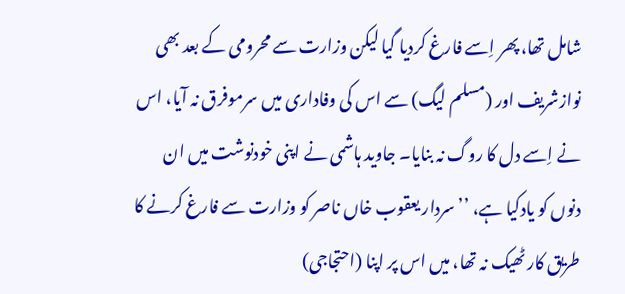شامل تھا، پھر اِسے فارغ کردیا گیا لیکن وزارت سے محرومی کے بعد بھی نوازشریف اور (مسلم لیگ) سے اس کی وفاداری میں سرموفرق نہ آیا، اس نے اِسے دل کا روگ نہ بنایا۔ جاوید ہاشمی نے اپنی خودنوشت میں ان دنوں کو یادکیا ہے، ’’سردار یعقوب خاں ناصر کو وزارت سے فارغ کرنے کا طریق کار ٹھیک نہ تھا، میں اس پر اپنا (احتجاجی)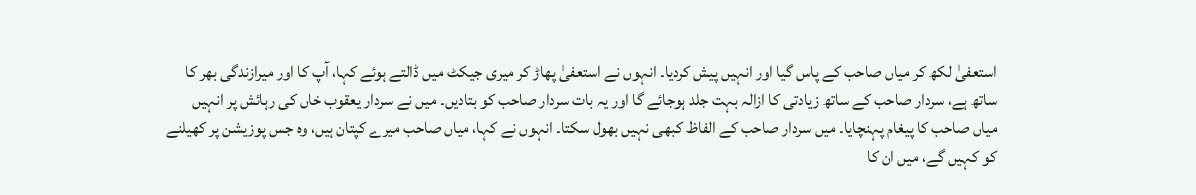استعفیٰ لکھ کر میاں صاحب کے پاس گیا اور انہیں پیش کردیا۔ انہوں نے استعفیٰ پھاڑ کر میری جیکٹ میں ڈالتے ہوئے کہا، آپ کا اور میرازندگی بھر کا ساتھ ہے، سردار صاحب کے ساتھ زیادتی کا ازالہ بہت جلد ہوجائے گا اور یہ بات سردار صاحب کو بتادیں۔ میں نے سردار یعقوب خاں کی رہائش پر انہیں میاں صاحب کا پیغام پہنچایا۔ میں سردار صاحب کے الفاظ کبھی نہیں بھول سکتا۔ انہوں نے کہا، میاں صاحب میرے کپتان ہیں، وہ جس پوزیشن پر کھیلنے کو کہیں گے، میں ان کا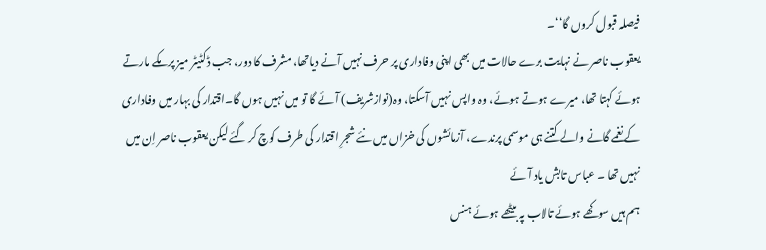فیصلہ قبول کروں گا‘‘۔
یعقوب ناصر نے نہایت برے حالات میں بھی اپنی وفاداری پر حرف نہیں آنے دیاتھا، مشرف کا دور، جب ڈکٹیٹر میز پر مکے مارتے ہوئے کہتا تھا، میرے ہوتے ہوئے، وہ واپس نہیں آسکتا، وہ(نوازشریف) آئے گا تو میں نہیں ہوں گا۔اقتدار کی بہار میں وفاداری کے نغمے گانے والے کتنے ہی موسمی پرندے، آزمائشوں کی خزاں میں نئے شجرِ اقتدار کی طرف کوچ کر گئے لیکن یعقوب ناصر اِن میں نہیں تھا ۔ عباس تابش یاد آئے
ہم ہیں سوکھے ہوئے تالاب پہ بیٹھے ہوئے ہنس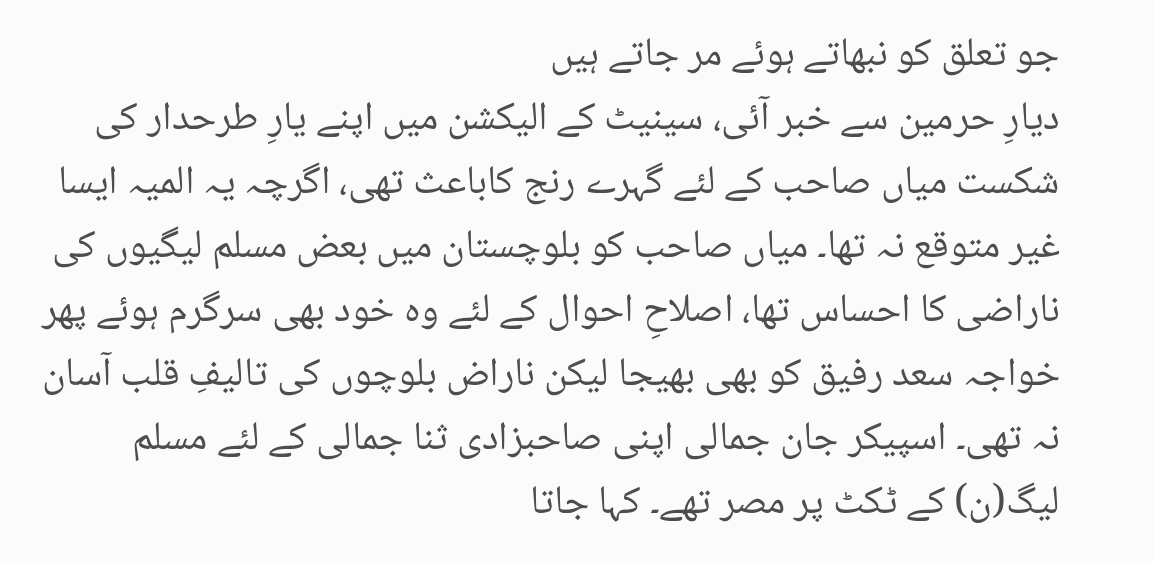جو تعلق کو نبھاتے ہوئے مر جاتے ہیں
دیارِ حرمین سے خبر آئی، سینیٹ کے الیکشن میں اپنے یارِ طرحدار کی شکست میاں صاحب کے لئے گہرے رنج کاباعث تھی، اگرچہ یہ المیہ ایسا غیر متوقع نہ تھا۔ میاں صاحب کو بلوچستان میں بعض مسلم لیگیوں کی ناراضی کا احساس تھا، اصلاحِ احوال کے لئے وہ خود بھی سرگرم ہوئے پھر خواجہ سعد رفیق کو بھی بھیجا لیکن ناراض بلوچوں کی تالیفِ قلب آسان نہ تھی۔ اسپیکر جان جمالی اپنی صاحبزادی ثنا جمالی کے لئے مسلم لیگ(ن) کے ٹکٹ پر مصر تھے۔ کہا جاتا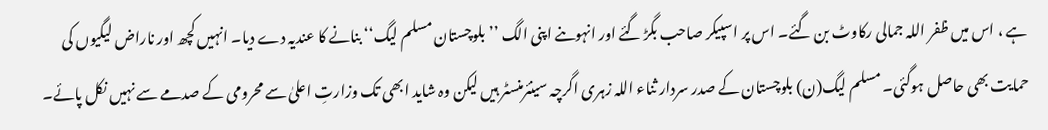ہے ، اس میں ظفر اللہ جمالی رکاوٹ بن گئے۔ اس پر اسپیکر صاحب بگڑ گئے اور انہوںنے اپنی الگ ’’بلوچستان مسلم لیگ‘‘ بنانے کا عندیہ دے دیا۔ انہیں کچھ اور ناراض لیگیوں کی حمایت بھی حاصل ہوگئی۔ مسلم لیگ(ن) بلوچستان کے صدر سردار ثناء اللہ زہری اگرچہ سینئرمنسٹر ہیں لیکن وہ شاید ابھی تک وزارتِ اعلیٰ سے محرومی کے صدمے سے نہیں نکل پائے۔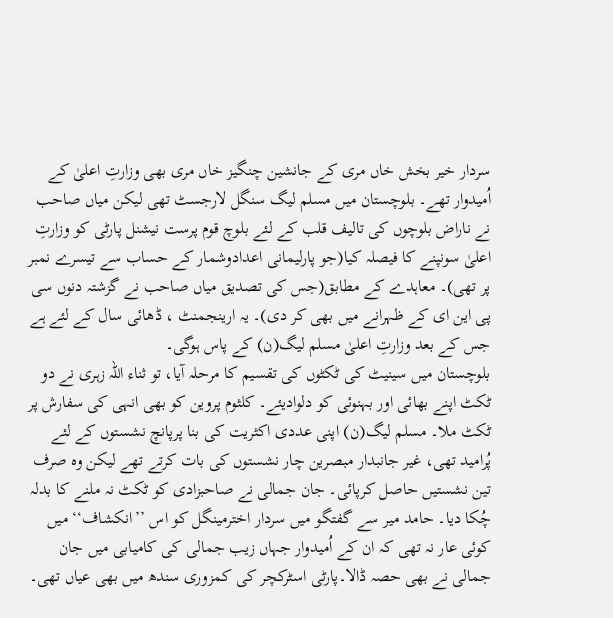سردار خیر بخش خاں مری کے جانشین چنگیز خاں مری بھی وزارتِ اعلیٰ کے اُمیدوار تھے۔ بلوچستان میں مسلم لیگ سنگل لارجسٹ تھی لیکن میاں صاحب نے ناراض بلوچوں کی تالیف قلب کے لئے بلوچ قوم پرست نیشنل پارٹی کو وزارتِ اعلیٰ سونپنے کا فیصلہ کیا(جو پارلیمانی اعدادوشمار کے حساب سے تیسرے نمبر پر تھی)۔ معاہدے کے مطابق(جس کی تصدیق میاں صاحب نے گزشتہ دنوں سی پی این ای کے ظہرانے میں بھی کر دی)۔ یہ ارینجمنٹ ، ڈھائی سال کے لئے ہے جس کے بعد وزارتِ اعلیٰ مسلم لیگ(ن) کے پاس ہوگی۔
بلوچستان میں سینیٹ کی ٹکٹوں کی تقسیم کا مرحلہ آیا، تو ثناء اللہ زہری نے دو ٹکٹ اپنے بھائی اور بہنوئی کو دلوادیئے۔ کلثوم پروین کو بھی انہی کی سفارش پر ٹکٹ ملا۔ مسلم لیگ(ن) اپنی عددی اکثریت کی بنا پرپانچ نشستوں کے لئے پُرامید تھی، غیر جانبدار مبصرین چار نشستوں کی بات کرتے تھے لیکن وہ صرف تین نشستیں حاصل کرپائی۔ جان جمالی نے صاحبزادی کو ٹکٹ نہ ملنے کا بدلہ چُکا دیا۔ حامد میر سے گفتگو میں سردار اخترمینگل کو اس ’’انکشاف‘‘ میں کوئی عار نہ تھی کہ ان کے اُمیدوار جہاں زیب جمالی کی کامیابی میں جان جمالی نے بھی حصہ ڈالا۔پارٹی اسٹرکچر کی کمزوری سندھ میں بھی عیاں تھی۔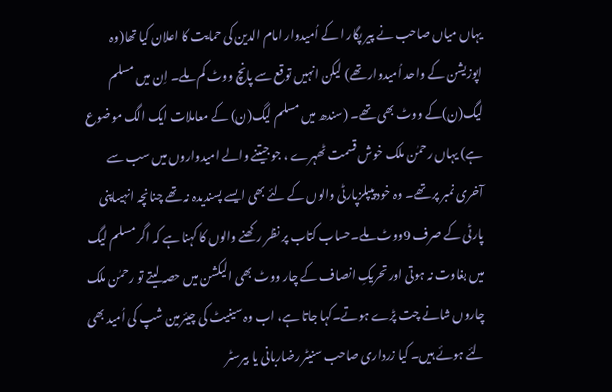یہاں میاں صاحب نے پیر پگار ا کے اُمیدوار امام الدین کی حمایت کا اعلان کیا تھا(وہ اپوزیشن کے واحد اُمیدوار تھے) لیکن انہیں توقع سے پانچ ووٹ کم ملے۔ اِن میں مسلم لیگ(ن)کے ووٹ بھی تھے۔ (سندھ میں مسلم لیگ(ن) کے معاملات ایک الگ موضوع ہے) یہاں رحمٰن ملک خوش قسمت ٹھہرے ، جو جیتنے والے امیدواروں میں سب سے آخری نمبر پر تھے۔ وہ خود پیپلزپارٹی والوں کے لئے بھی ایسے پسندیدہ نہ تھے چنانچہ انہیںاپنی پارٹی کے صرف 9ووٹ ملے۔حساب کتاب پر نظر رکھنے والوں کا کہنا ہے کہ اگر مسلم لیگ میں بغاوت نہ ہوتی اور تحریکِ انصاف کے چار ووٹ بھی الیکشن میں حصہ لیتے تو رحمٰن ملک چاروں شانے چت پڑے ہوتے۔کہا جاتا ہے، اب وہ سینیٹ کی چیئرمین شپ کی اُمید بھی لئے ہوئے ہیں۔ کیا زرداری صاحب سنیٹر رضاربانی یا بیرسٹر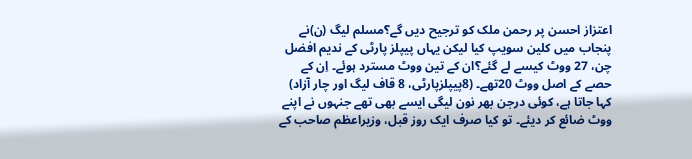اعتزاز احسن پر رحمن ملک کو ترجیح دیں گے؟مسلم لیگ (ن)نے پنجاب میں کلین سویپ کیا لیکن یہاں پیپلز پارٹی کے ندیم افضل چن، 27 ووٹ کیسے لے گئے؟ان کے تین ووٹ مسترد ہوئے۔ اِن کے حصے کے اصل ووٹ 20تھے۔ (8پیپلزپارٹی، 8 قاف لیگ اور چار آزاد) کہا جاتا ہے، کوئی درجن بھر نون لیگی ایسے بھی تھے جنہوں نے اپنے ووٹ ضائع کر دیئے۔ تو کیا صرف ایک روز قبل، وزیراعظم صاحب کے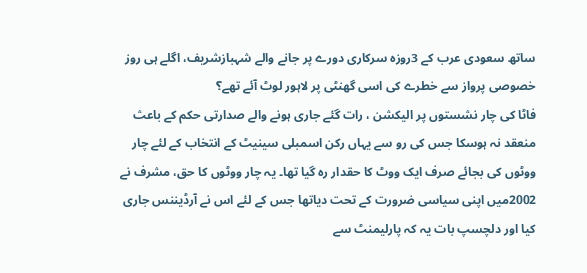ساتھ سعودی عرب کے 3روزہ سرکاری دورے پر جانے والے شہبازشریف، اگلے ہی روز خصوصی پرواز سے خطرے کی اسی گھنٹی پر لاہور لوٹ آئے تھے؟
فاٹا کی چار نشستوں پر الیکشن ، رات گئے جاری ہونے والے صدارتی حکم کے باعث منعقد نہ ہوسکا جس کی رو سے یہاں رکن اسمبلی سینیٹ کے انتخاب کے لئے چار ووٹوں کی بجائے صرف ایک ووٹ کا حقدار رہ گیا تھا۔ یہ چار ووٹوں کا حق، مشرف نے 2002میں اپنی سیاسی ضرورت کے تحت دیاتھا جس کے لئے اس نے آرڈیننس جاری کیا اور دلچسپ بات یہ کہ پارلیمنٹ سے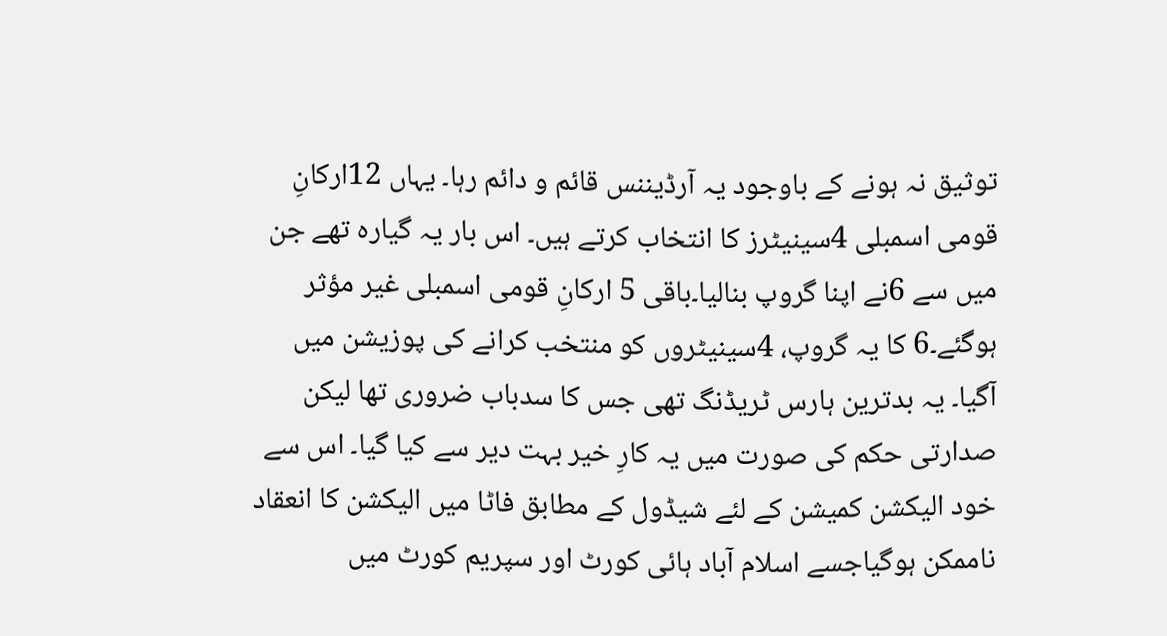توثیق نہ ہونے کے باوجود یہ آرڈیننس قائم و دائم رہا۔ یہاں 12ارکانِ قومی اسمبلی 4سینیٹرز کا انتخاب کرتے ہیں۔ اس بار یہ گیارہ تھے جن میں سے 6نے اپنا گروپ بنالیا۔باقی 5 ارکانِ قومی اسمبلی غیر مؤثر ہوگئے۔6 کا یہ گروپ، 4سینیٹروں کو منتخب کرانے کی پوزیشن میں آگیا۔ یہ بدترین ہارس ٹریڈنگ تھی جس کا سدباب ضروری تھا لیکن صدارتی حکم کی صورت میں یہ کارِ خیر بہت دیر سے کیا گیا۔ اس سے خود الیکشن کمیشن کے لئے شیڈول کے مطابق فاٹا میں الیکشن کا انعقاد ناممکن ہوگیاجسے اسلام آباد ہائی کورٹ اور سپریم کورٹ میں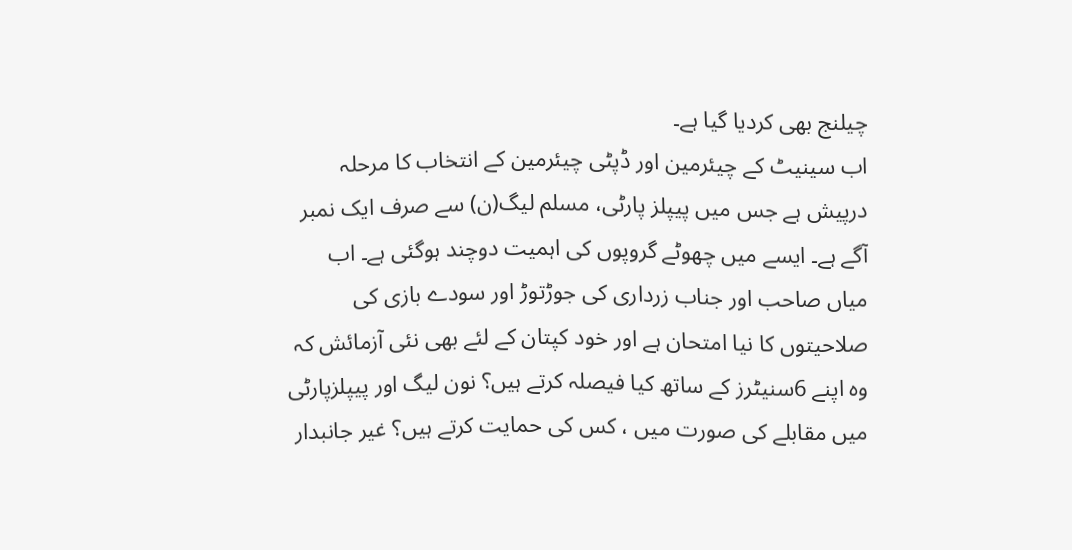چیلنج بھی کردیا گیا ہے۔
اب سینیٹ کے چیئرمین اور ڈپٹی چیئرمین کے انتخاب کا مرحلہ درپیش ہے جس میں پیپلز پارٹی، مسلم لیگ(ن) سے صرف ایک نمبر آگے ہے۔ ایسے میں چھوٹے گروپوں کی اہمیت دوچند ہوگئی ہے۔ اب میاں صاحب اور جناب زرداری کی جوڑتوڑ اور سودے بازی کی صلاحیتوں کا نیا امتحان ہے اور خود کپتان کے لئے بھی نئی آزمائش کہ وہ اپنے 6سنیٹرز کے ساتھ کیا فیصلہ کرتے ہیں؟ نون لیگ اور پیپلزپارٹی میں مقابلے کی صورت میں ، کس کی حمایت کرتے ہیں؟ غیر جانبدار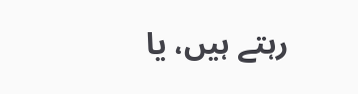رہتے ہیں، یا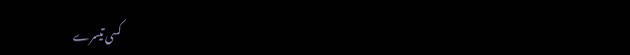کسی تیسرے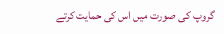گروپ کی صورت میں اس کی حمایت کرتے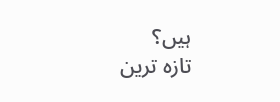ہیں؟
تازہ ترین